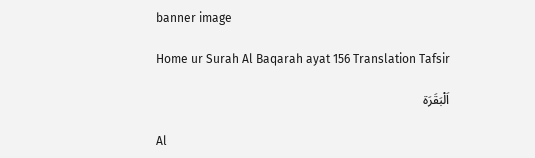banner image

Home ur Surah Al Baqarah ayat 156 Translation Tafsir

اَلْبَقَرَة

Al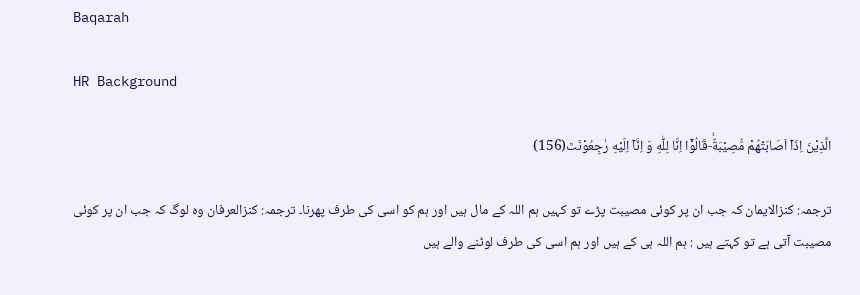Baqarah

HR Background

الَّذِیْنَ اِذَاۤ اَصَابَتْهُمْ مُّصِیْبَةٌۙ-قَالُوْۤا اِنَّا لِلّٰهِ وَ اِنَّاۤ اِلَیْهِ رٰجِعُوْنَٿ(156)

ترجمہ: کنزالایمان کہ جب ان پر کوئی مصیبت پڑے تو کہیں ہم اللہ کے مال ہیں اور ہم کو اسی کی طرف پھرنا۔ ترجمہ: کنزالعرفان وہ لوگ کہ جب ان پر کوئی مصیبت آتی ہے تو کہتے ہیں : ہم اللہ ہی کے ہیں اور ہم اسی کی طرف لوٹنے والے ہیں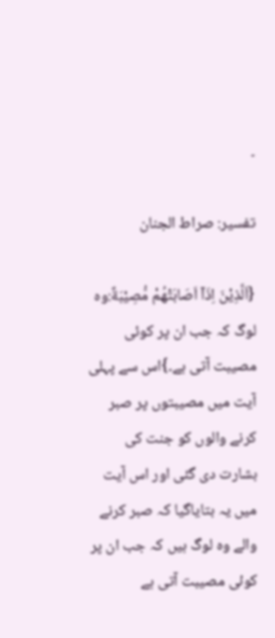۔

تفسیر: صراط الجنان

{اَلَّذِیْنَ اِذَاۤ اَصَابَتْهُمْ مُّصِیْبَةٌ:وہ لوگ کہ جب ان پر کوئی مصیبت آتی ہے۔}اس سے پہلی آیت میں مصیبتوں پر صبر کرنے والوں کو جنت کی بشارت دی گئی اور اس آیت میں یہ بتایاگیا کہ صبر کرنے والے وہ لوگ ہیں کہ جب ان پر کوئی مصیبت آتی ہے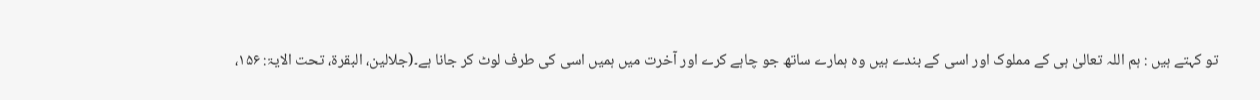تو کہتے ہیں : ہم اللہ تعالیٰ ہی کے مملوک اور اسی کے بندے ہیں وہ ہمارے ساتھ جو چاہے کرے اور آخرت میں ہمیں اسی کی طرف لوٹ کر جانا ہے۔(جلالین، البقرۃ، تحت الایۃ: ۱۵۶،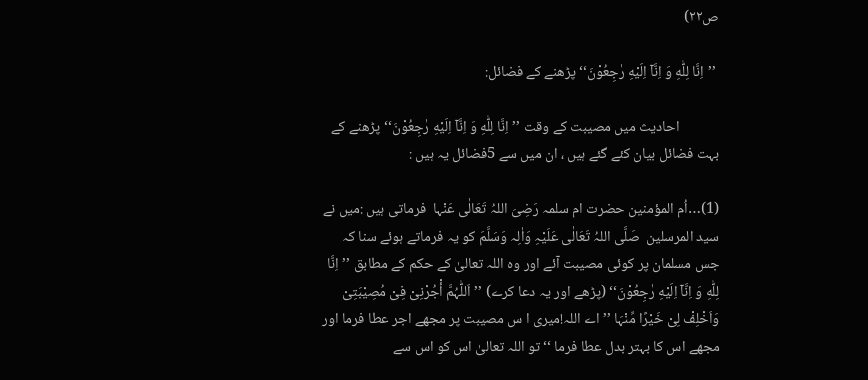ص۲۲)

 ’’اِنَّا لِلّٰهِ وَ اِنَّاۤ اِلَیْهِ رٰجِعُوْنَ‘‘ پڑھنے کے فضائل:

            احادیث میں مصیبت کے وقت ’’اِنَّا لِلّٰهِ وَ اِنَّاۤ اِلَیْهِ رٰجِعُوْنَ‘‘ پڑھنے کے بہت فضائل بیان کئے گئے ہیں ، ان میں سے 5فضائل یہ ہیں :

(1)…اُم المؤمنین حضرت ام سلمہ رَضِیَ اللہُ تَعَالٰی عَنْہا  فرماتی ہیں :میں نے سید المرسلین  صَلَّی اللہُ تَعَالٰی عَلَیْہِ وَاٰلِہ وَسَلَّمَ کو یہ فرماتے ہوئے سنا کہ جس مسلمان پر کوئی مصیبت آئے اور وہ اللہ تعالیٰ کے حکم کے مطابق ’’اِنَّا لِلّٰهِ وَ اِنَّاۤ اِلَیْهِ رٰجِعُوْنَ‘‘ (پڑھے اور یہ دعا کرے) ’’اَللّٰہُمَّ أْجُرْنِیْ فِیْ مُصِیْبَتِیْ وَاَخْلِفْ لِیْ خَیْرًا مِّنْہَا ’’اے اللہ!میری ا س مصیبت پر مجھے اجر عطا فرما اور مجھے اس کا بہتر بدل عطا فرما ‘‘تو اللہ تعالیٰ اس کو اس سے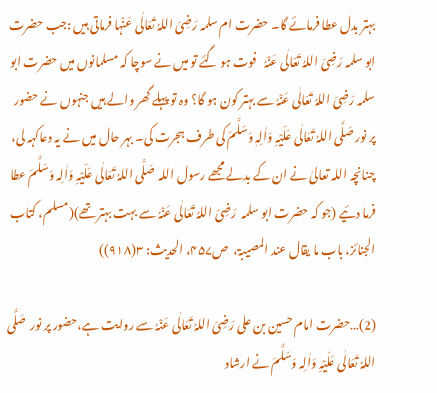بہتر بدل عطا فرمائے گا۔ حضرت ام سلمہ رَضِیَ اللہُ تَعَالٰی عَنْہا فرماتی ہیں :جب حضرت ابو سلمہ رَضِیَ اللہُ تَعَالٰی عَنْہُ   فوت ہو گئے تو میں نے سوچا کہ مسلمانوں میں حضرت ابو سلمہ رَضِیَ اللہُ تَعَالٰی عَنْہُ سے بہتر کون ہو گا؟ وہ تو پہلے گھر والے ہیں جنہوں نے حضور پر نور صَلَّی اللہُ تَعَالٰی عَلَیْہِ وَاٰلِہٖ وَسَلَّمَ کی طرف ہجرت کی۔ بہر حال میں نے یہ دعاکہہ لی، چنانچہ اللہ تعالیٰ نے ان کے بدلے مجھے رسول اللہ  صَلَّی اللہُ تَعَالٰی عَلَیْہِ وَاٰلِہ وَسَلَّمَ عطا فرما دئیے (جو کہ حضرت ابو سلمہ  رَضِیَ اللہُ تَعَالٰی عَنْہُ سے بہت بہتر تھے)(مسلم، کتاب الجنائز، باب ما یقال عند المصیبۃ،  ص۴۵۷، الحدیث: ۳(۹۱۸))

(2)…حضرت امام حسین بن علی رَضِیَ اللہُ تَعَالٰی عَنْہُ سے روایت ہے،حضور پر نور  صَلَّی اللہُ تَعَالٰی عَلَیْہِ وَاٰلِہ وَسَلَّمَ نے ارشاد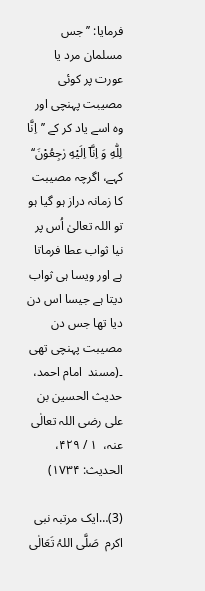فرمایا: ’’جس مسلمان مرد یا عورت پر کوئی مصیبت پہنچی اور وہ اسے یاد کر کے ’’اِنَّا لِلّٰهِ وَ اِنَّاۤ اِلَیْهِ رٰجِعُوْنَ‘‘ کہے، اگرچہ مصیبت کا زمانہ دراز ہو گیا ہو تو اللہ تعالیٰ اُس پر نیا ثواب عطا فرماتا ہے اور ویسا ہی ثواب دیتا ہے جیسا اس دن دیا تھا جس دن مصیبت پہنچی تھی ۔(مسند  امام احمد، حدیث الحسین بن علی رضی اللہ تعالٰی عنہ،  ۱ / ۴۲۹، الحدیث: ۱۷۳۴)

(3)…ایک مرتبہ نبی اکرم  صَلَّی اللہُ تَعَالٰی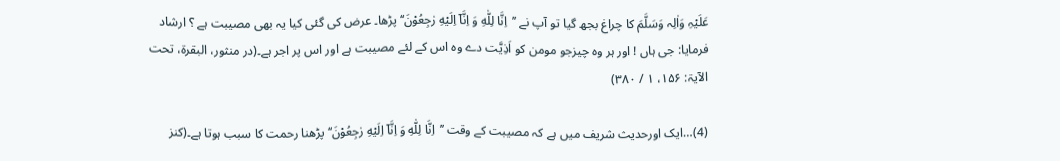عَلَیْہِ وَاٰلِہ وَسَلَّمَ کا چراغ بجھ گیا تو آپ نے ’’اِنَّا لِلّٰهِ وَ اِنَّاۤ اِلَیْهِ رٰجِعُوْنَ‘‘ پڑھا۔ عرض کی گئی کیا یہ بھی مصیبت ہے ؟ ارشاد فرمایا: جی ہاں ! اور ہر وہ چیزجو مومن کو اَذِیَّت دے وہ اس کے لئے مصیبت ہے اور اس پر اجر ہے۔(در منثور، البقرۃ، تحت الآیۃ: ۱۵۶، ۱ / ۳۸۰)

(4)…ایک اورحدیث شریف میں ہے کہ مصیبت کے وقت ’’اِنَّا لِلّٰهِ وَ اِنَّاۤ اِلَیْهِ رٰجِعُوْنَ‘‘ پڑھنا رحمت کا سبب ہوتا ہے۔(کنز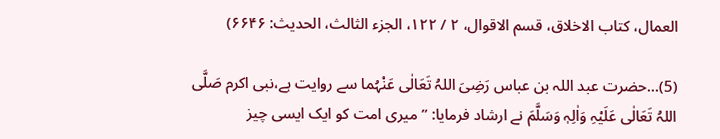العمال، کتاب الاخلاق، قسم الاقوال، ۲ / ۱۲۲، الجزء الثالث، الحدیث: ۶۶۴۶)

(5)…حضرت عبد اللہ بن عباس رَضِیَ اللہُ تَعَالٰی عَنْہُما سے روایت ہے،نبی اکرم صَلَّی اللہُ تَعَالٰی عَلَیْہِ وَاٰلِہٖ وَسَلَّمَ نے ارشاد فرمایا: ’’میری امت کو ایک ایسی چیز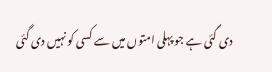دی گئی ہے جو پہلی امتوں میں سے کسی کو نہیں دی گئی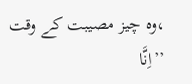،وہ چیز مصیبت کے وقت ’’اِنَّا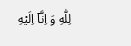لِلّٰهِ وَ اِنَّاۤ اِلَیْهِ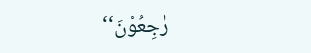رٰجِعُوْنَ‘‘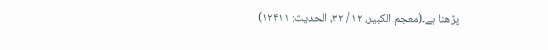پڑھنا ہے۔(معجم الکبیر، ۱۲ / ۳۲، الحدیث: ۱۲۴۱۱)